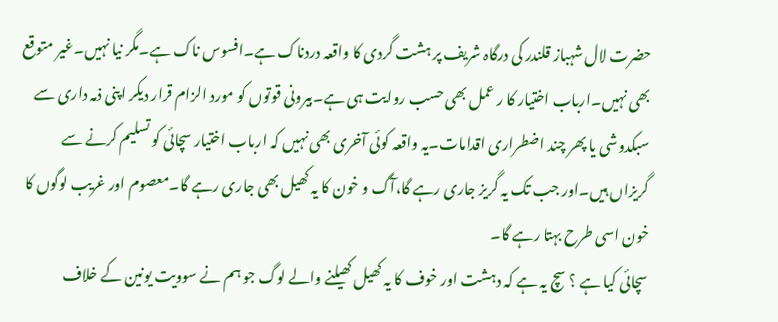حضرت لال شہباز قلندر کی درگاہ شریف پر ہشت گردی کا واقعہ دردناک ہے۔افسوس ناک ہے۔مگر نیا نہیں۔غیر متوقع بھی نہیں۔ارباب اختیار کا ر عمل بھی حسب روایت ہی ہے۔بیرونی قوتوں کو مورد الزام قرار دیکر اپنی ذمہ داری سے سبکدوشی یا پھر چند اضطراری اقدامات۔یہ واقعہ کوئی آخری بھی نہیں کہ ارباب اختیار سچائی کو تسلیم کرنے سے گریزاں ہیں۔اور جب تک یہ گریز جاری رہے گا،آگ و خون کا یہ کھیل بھی جاری رہے گا۔معصوم اور غریب لوگوں کا خون اسی طرح بہتا رہے گا۔
سچائی کیا ہے ؟ سچ یہ ہے کہ دہشت اور خوف کا یہ کھیل کھیلنے والے لوگ جو ہم نے سوویت یونین کے خلاف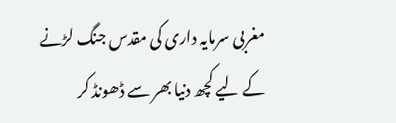مغربی سرمایہ داری کی مقدس جنگ لڑنے کے لیے کچھ دنیا بھر سے ڈھونڈ کر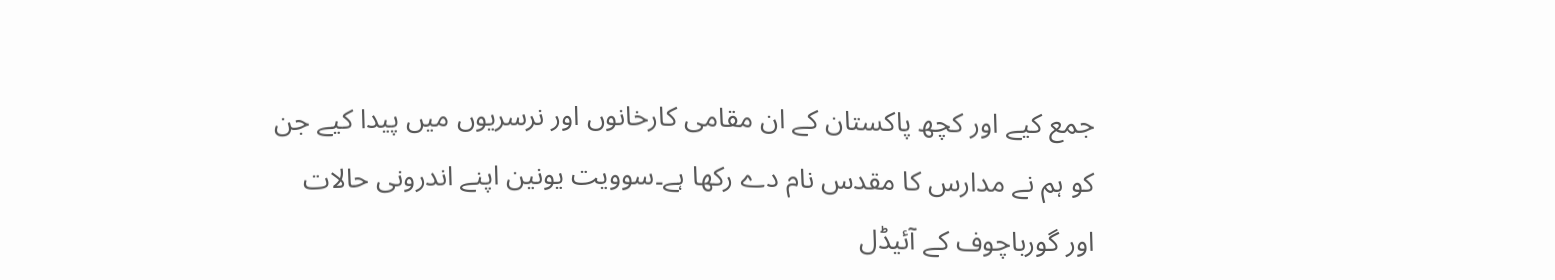جمع کیے اور کچھ پاکستان کے ان مقامی کارخانوں اور نرسریوں میں پیدا کیے جن کو ہم نے مدارس کا مقدس نام دے رکھا ہے۔سوویت یونین اپنے اندرونی حالات اور گورباچوف کے آئیڈل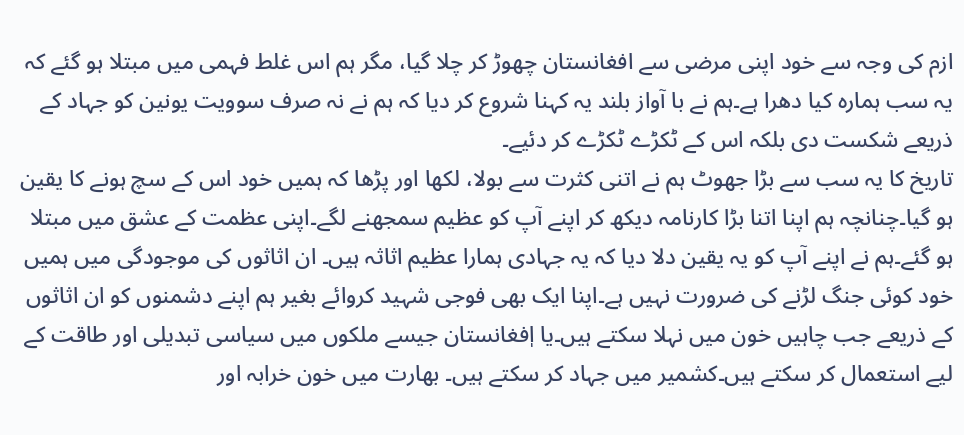ازم کی وجہ سے خود اپنی مرضی سے افغانستان چھوڑ کر چلا گیا، مگر ہم اس غلط فہمی میں مبتلا ہو گئے کہ یہ سب ہمارہ کیا دھرا ہے۔ہم نے با آواز بلند یہ کہنا شروع کر دیا کہ ہم نے نہ صرف سوویت یونین کو جہاد کے ذریعے شکست دی بلکہ اس کے ٹکڑے ٹکڑے کر دئیے۔
تاریخ کا یہ سب سے بڑا جھوٹ ہم نے اتنی کثرت سے بولا، لکھا اور پڑھا کہ ہمیں خود اس کے سچ ہونے کا یقین ہو گیا۔چنانچہ ہم اپنا اتنا بڑا کارنامہ دیکھ کر اپنے آپ کو عظیم سمجھنے لگے۔اپنی عظمت کے عشق میں مبتلا ہو گئے۔ہم نے اپنے آپ کو یہ یقین دلا دیا کہ یہ جہادی ہمارا عظیم اثاثہ ہیں۔ ان اثاثوں کی موجودگی میں ہمیں خود کوئی جنگ لڑنے کی ضرورت نہیں ہے۔اپنا ایک بھی فوجی شہید کروائے بغیر ہم اپنے دشمنوں کو ان اثاثوں کے ذریعے جب چاہیں خون میں نہلا سکتے ہیں۔یا اٖفغانستان جیسے ملکوں میں سیاسی تبدیلی اور طاقت کے لیے استعمال کر سکتے ہیں۔کشمیر میں جہاد کر سکتے ہیں۔ بھارت میں خون خرابہ اور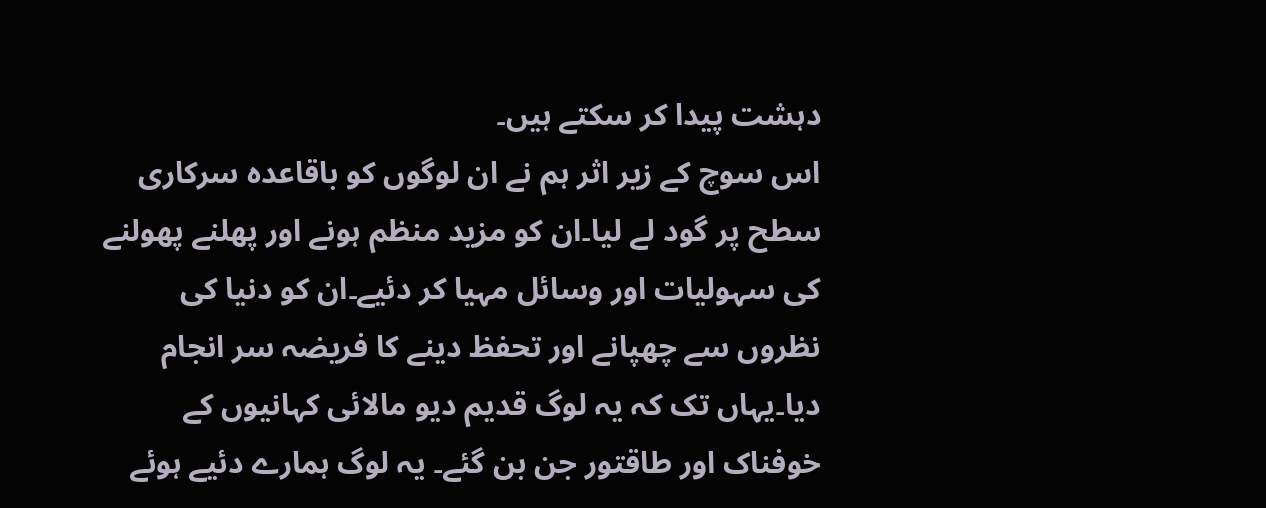دہشت پیدا کر سکتے ہیں۔
اس سوچ کے زیر اثر ہم نے ان لوگوں کو باقاعدہ سرکاری سطح پر گود لے لیا۔ان کو مزید منظم ہونے اور پھلنے پھولنے کی سہولیات اور وسائل مہیا کر دئیے۔ان کو دنیا کی نظروں سے چھپانے اور تحفظ دینے کا فریضہ سر انجام دیا۔یہاں تک کہ یہ لوگ قدیم دیو مالائی کہانیوں کے خوفناک اور طاقتور جن بن گئے۔ یہ لوگ ہمارے دئیے ہوئے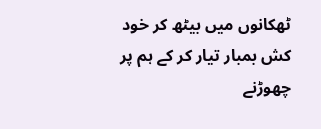ٹھکانوں میں بیٹھ کر خود کش بمبار تیار کر کے ہم پر چھوڑنے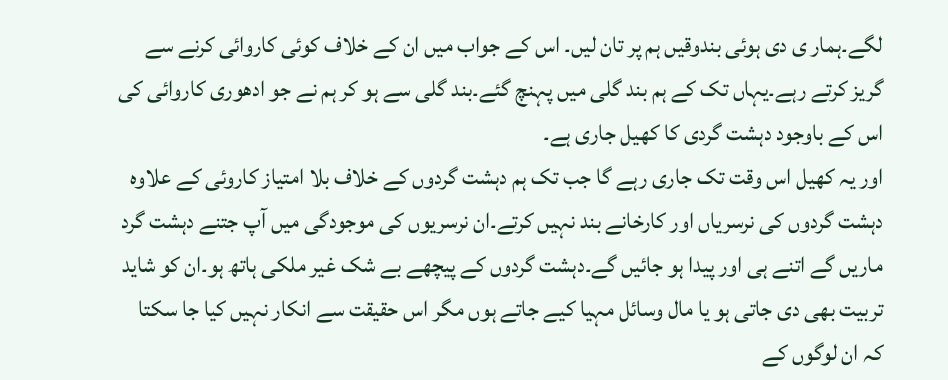لگے۔ہمار ی دی ہوئی بندوقیں ہم پر تان لیں۔ اس کے جواب میں ان کے خلاف کوئی کاروائی کرنے سے گریز کرتے رہے۔یہاں تک کے ہم بند گلی میں پہنچ گئے۔بند گلی سے ہو کر ہم نے جو ادھوری کاروائی کی اس کے باوجود دہشت گردی کا کھیل جاری ہے۔
اور یہ کھیل اس وقت تک جاری رہے گا جب تک ہم دہشت گردوں کے خلاف بلا امتیاز کاروئی کے علاوہ دہشت گردوں کی نرسریاں اور کارخانے بند نہیں کرتے۔ان نرسریوں کی موجودگی میں آپ جتنے دہشت گرد ماریں گے اتنے ہی اور پیدا ہو جائیں گے۔دہشت گردوں کے پیچھے بے شک غیر ملکی ہاتھ ہو۔ان کو شاید تربیت بھی دی جاتی ہو یا مال وسائل مہیا کیے جاتے ہوں مگر اس حقیقت سے انکار نہیں کیا جا سکتا کہ ان لوگوں کے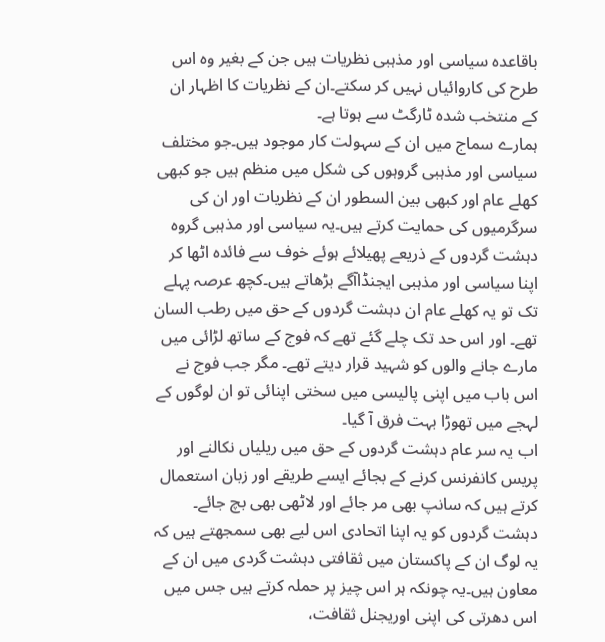باقاعدہ سیاسی اور مذہبی نظریات ہیں جن کے بغیر وہ اس طرح کی کاروائیاں نہیں کر سکتے۔ان کے نظریات کا اظہار ان کے منتخب شدہ ٹارگٹ سے ہوتا ہے۔
ہمارے سماج میں ان کے سہولت کار موجود ہیں۔جو مختلف سیاسی اور مذہبی گروہوں کی شکل میں منظم ہیں جو کبھی کھلے عام اور کبھی بین السطور ان کے نظریات اور ان کی سرگرمیوں کی حمایت کرتے ہیں۔یہ سیاسی اور مذہبی گروہ دہشت گردوں کے ذریعے پھیلائے ہوئے خوف سے فائدہ اٹھا کر اپنا سیاسی اور مذہبی ایجنڈاآگے بڑھاتے ہیں۔کچھ عرصہ پہلے تک تو یہ کھلے عام ان دہشت گردوں کے حق میں رطب السان تھے۔ اور اس حد تک چلے گئے تھے کہ فوج کے ساتھ لڑائی میں مارے جانے والوں کو شہید قرار دیتے تھے۔ مگر جب فوج نے اس باب میں اپنی پالیسی میں سختی اپنائی تو ان لوگوں کے لہجے میں تھوڑا بہت فرق آ گیا۔
اب یہ سر عام دہشت گردوں کے حق میں ریلیاں نکالنے اور پریس کانفرنس کرنے کے بجائے ایسے طریقے اور زبان استعمال کرتے ہیں کہ سانپ بھی مر جائے اور لاٹھی بھی بچ جائے۔ دہشت گردوں کو یہ اپنا اتحادی اس لیے بھی سمجھتے ہیں کہ یہ لوگ ان کے پاکستان میں ثقافتی دہشت گردی میں ان کے معاون ہیں۔یہ چونکہ ہر اس چیز پر حملہ کرتے ہیں جس میں اس دھرتی کی اپنی اوریجنل ثقافت،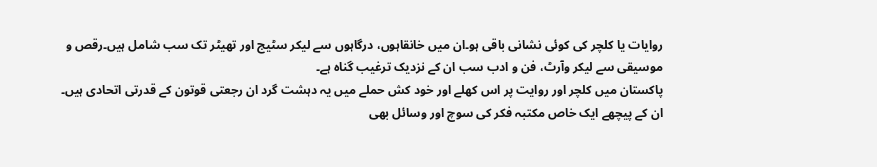روایات یا کلچر کی کوئی نشانی باقی ہو۔ان میں خانقاہوں، درگاہوں سے لیکر سٹیج اور تھیٹر تک سب شامل ہیں۔رقص و موسیقی سے لیکر وآرٹ، فن و ادب سب ان کے نزدیک ترغیب گناہ ہے۔
پاکستان میں کلچر اور روایت پر اس کھلے اور خود کش حملے میں یہ دہشت گرد ان رجعتی قوتون کے قدرتی اتحادی ہیں۔ ان کے پیچھے ایک خاص مکتبہ فکر کی سوچ اور وسائل بھی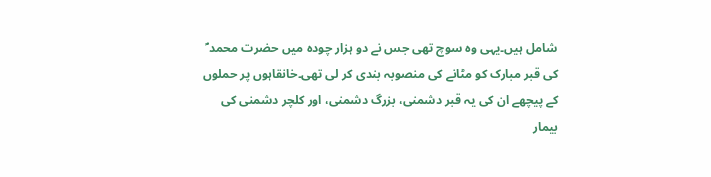شامل ہیں۔یہی وہ سوچ تھی جس نے دو ہزار چودہ میں حضرت محمد ؐ کی قبر مبارک کو مٹانے کی منصوبہ بندی کر لی تھی۔خانقاہوں پر حملوں کے پیچھے ان کی یہ قبر دشمنی، بزرگ دشمنی، اور کلچر دشمنی کی بیمار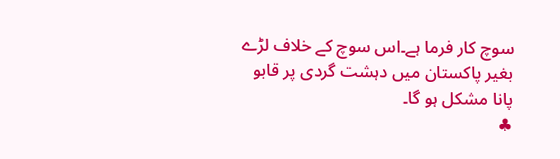سوچ کار فرما ہے۔اس سوچ کے خلاف لڑے بغیر پاکستان میں دہشت گردی پر قابو پانا مشکل ہو گا۔
♣